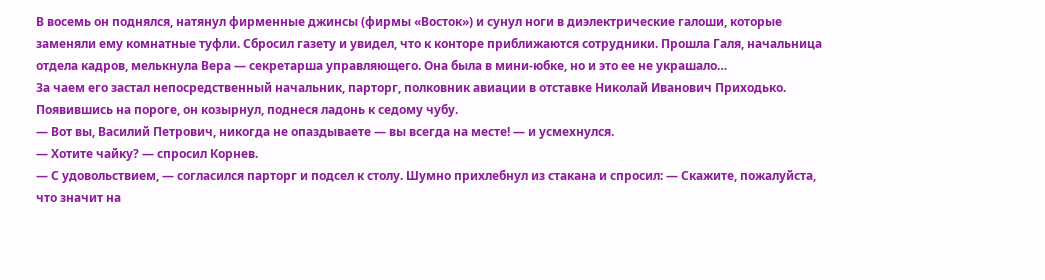В восемь он поднялся, натянул фирменные джинсы (фирмы «Восток») и сунул ноги в диэлектрические галоши, которые заменяли ему комнатные туфли. Сбросил газету и увидел, что к конторе приближаются сотрудники. Прошла Галя, начальница отдела кадров, мелькнула Вера — секретарша управляющего. Она была в мини-юбке, но и это ее не украшало…
За чаем его застал непосредственный начальник, парторг, полковник авиации в отставке Николай Иванович Приходько. Появившись на пороге, он козырнул, поднеся ладонь к седому чубу.
— Вот вы, Василий Петрович, никогда не опаздываете — вы всегда на месте! — и усмехнулся.
— Хотите чайку? — спросил Корнев.
— С удовольствием, — согласился парторг и подсел к столу. Шумно прихлебнул из стакана и спросил: — Скажите, пожалуйста, что значит на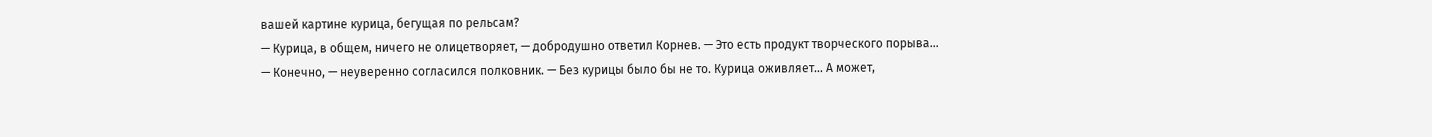вашей картине курица, бегущая по рельсам?
— Курица, в общем, ничего не олицетворяет, — добродушно ответил Корнев. — Это есть продукт творческого порыва…
— Конечно, — неуверенно согласился полковник. — Без курицы было бы не то. Курица оживляет… А может,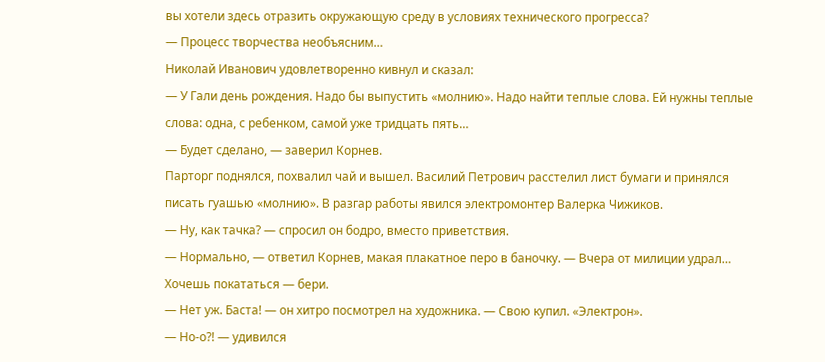вы хотели здесь отразить окружающую среду в условиях технического прогресса?
— Процесс творчества необъясним…
Николай Иванович удовлетворенно кивнул и сказал:
— У Гали день рождения. Надо бы выпустить «молнию». Надо найти теплые слова. Ей нужны теплые слова: одна, с ребенком, самой уже тридцать пять…
— Будет сделано, — заверил Корнев.
Парторг поднялся, похвалил чай и вышел. Василий Петрович расстелил лист бумаги и принялся писать гуашью «молнию». В разгар работы явился электромонтер Валерка Чижиков.
— Ну, как тачка? — спросил он бодро, вместо приветствия.
— Нормально, — ответил Корнев, макая плакатное перо в баночку. — Вчера от милиции удрал… Хочешь покататься — бери.
— Нет уж. Баста! — он хитро посмотрел на художника. — Свою купил. «Электрон».
— Но-о?! — удивился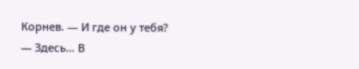Корнев. — И где он у тебя?
— Здесь… В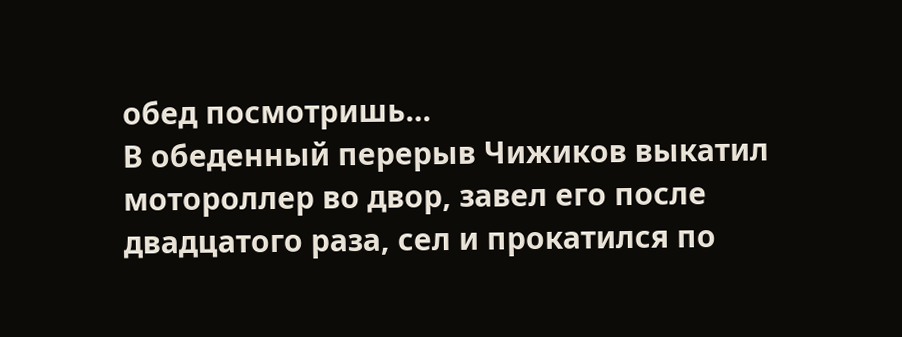обед посмотришь…
В обеденный перерыв Чижиков выкатил мотороллер во двор, завел его после двадцатого раза, сел и прокатился по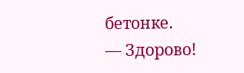бетонке.
— Здорово!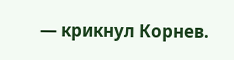— крикнул Корнев.